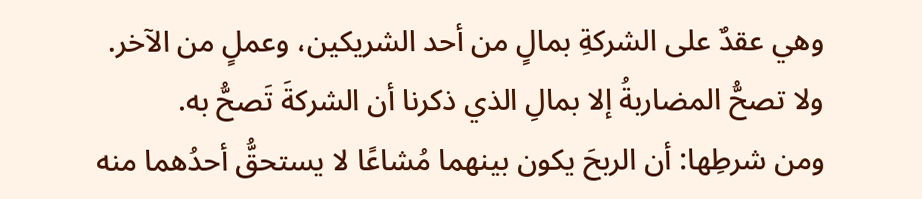وهي عقدٌ على الشركةِ بمالٍ من أحد الشريكين، وعملٍ من الآخر.
ولا تصحُّ المضاربةُ إلا بمالِ الذي ذكرنا أن الشركةَ تَصحُّ به.
ومن شرطِها: أن الربحَ يكون بينهما مُشاعًا لا يستحقُّ أحدُهما منه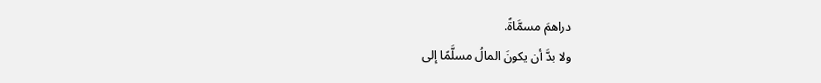دراهمَ مسمَّاةً.
ولا بدَّ أن يكونَ المالُ مسلَّمًا إلى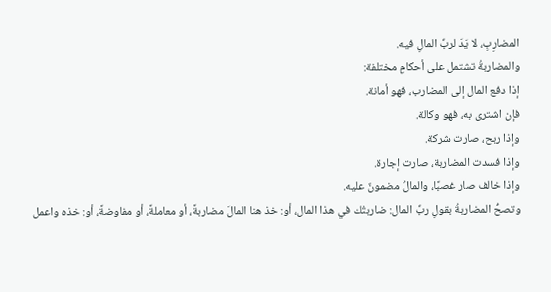المضارِبِ، لا يَدَ لربِّ المالِ فيه.
والمضاربةُ تشتمل على أحكامٍ مختلفة:
إذا دفع المال إلى المضارب، فهو أمانة.
فإن اشترى به، فهو وكالة.
وإذا ربح، صارت شركة.
وإذا فسدت المضاربة، صارت إجارة.
وإذا خالف صار غصبًا، والمالُ مضمونٌ عليه.
وتصحُّ المضاربةُ بقولِ ربِّ المال: ضاربتُك في هذا المال، أو: خذ هنا المالَ مضاربةً، أو معاملةً، أو مفاوضةً، أو: خذه واعمل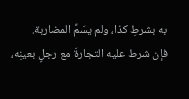به بشرطِ كذا، ولم يسَمِّ المضاربة.
فإن شرط عليه التجارةَ مع رجلٍ بعينِه،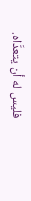فليس له أن يتعدَّاه.